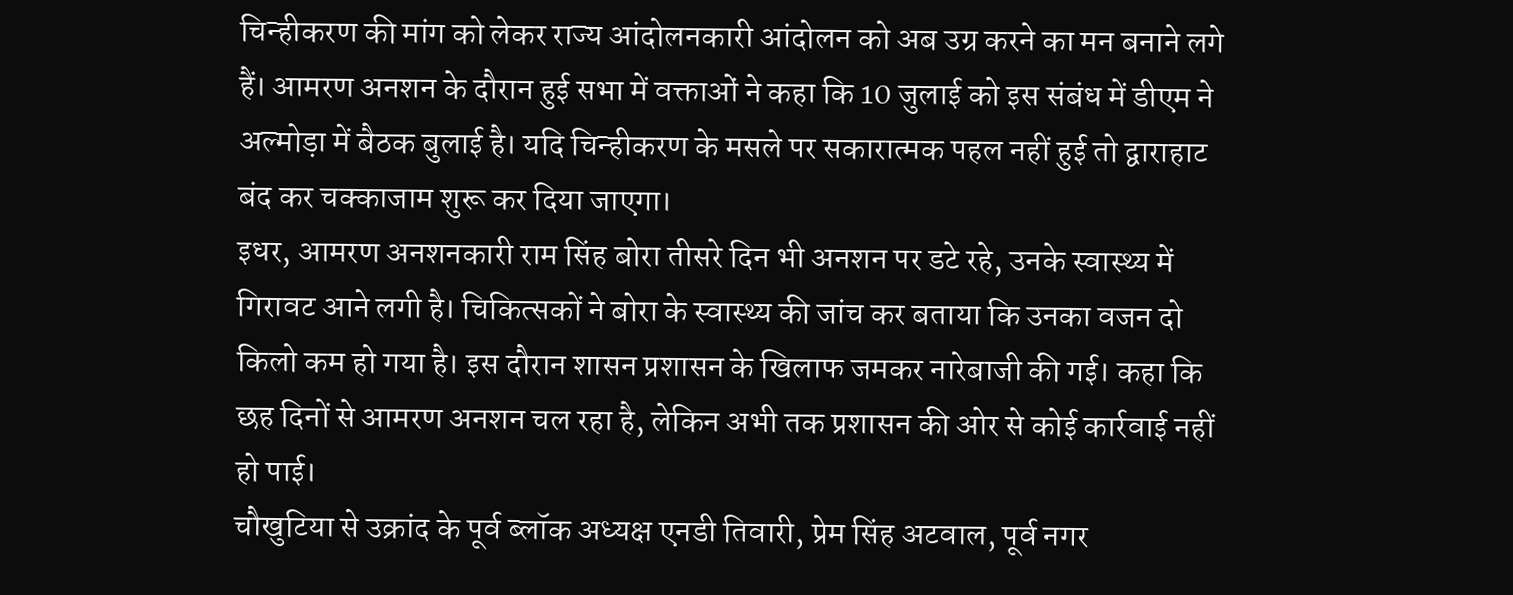चिन्हीकरण की मांग को लेकर राज्य आंदोलनकारी आंदोलन को अब उग्र करने का मन बनाने लगे हैं। आमरण अनशन के दौरान हुई सभा में वक्ताओं ने कहा कि 10 जुलाई को इस संबंध में डीएम ने अल्मोड़ा में बैठक बुलाई है। यदि चिन्हीकरण के मसले पर सकारात्मक पहल नहीं हुई तो द्वाराहाट बंद कर चक्काजाम शुरू कर दिया जाएगा।
इधर, आमरण अनशनकारी राम सिंह बोरा तीसरे दिन भी अनशन पर डटे रहे, उनके स्वास्थ्य में गिरावट आने लगी है। चिकित्सकों ने बोरा के स्वास्थ्य की जांच कर बताया कि उनका वजन दो किलो कम हो गया है। इस दौरान शासन प्रशासन के खिलाफ जमकर नारेबाजी की गई। कहा कि छह दिनों से आमरण अनशन चल रहा है, लेकिन अभी तक प्रशासन की ओर से कोई कार्रवाई नहीं हो पाई।
चौखुटिया से उक्रांद के पूर्व ब्लॉक अध्यक्ष एनडी तिवारी, प्रेम सिंह अटवाल, पूर्व नगर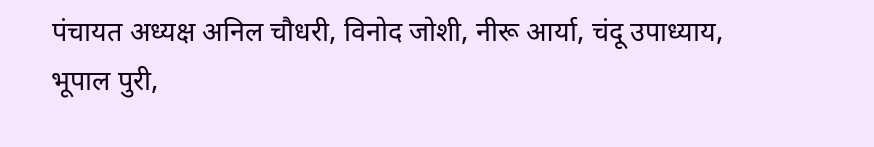पंचायत अध्यक्ष अनिल चौधरी, विनोद जोशी, नीरू आर्या, चंदू उपाध्याय, भूपाल पुरी,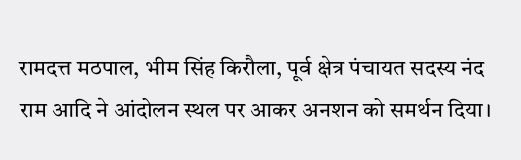रामदत्त मठपाल, भीम सिंह किरौला, पूर्व क्षेत्र पंचायत सदस्य नंद राम आदि ने आंदोलन स्थल पर आकर अनशन को समर्थन दिया।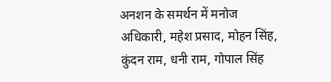अनशन के समर्थन में मनोज अधिकारी, महेश प्रसाद, मोहन सिंह, कुंदन राम, धनी राम, गोपाल सिंह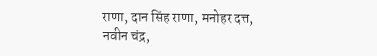राणा, दान सिंह राणा, मनोहर दत्त, नवीन चंद्र,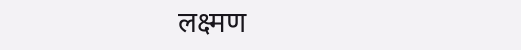लक्ष्मण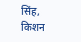सिंह, किशन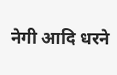नेगी आदि धरने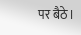पर बैठे।